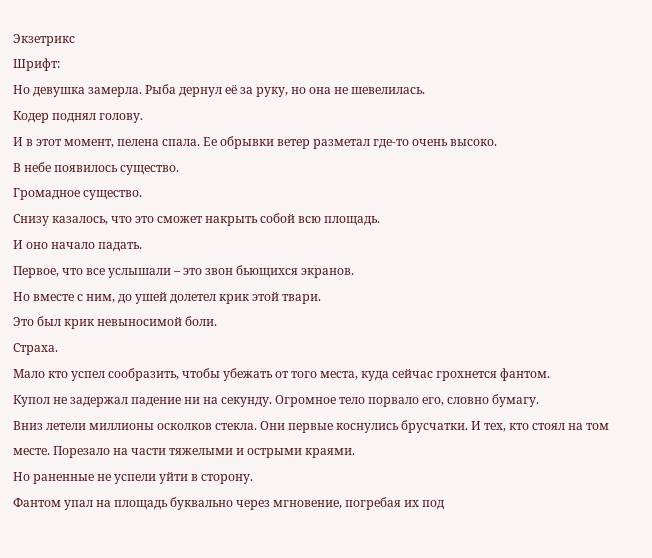Экзетрикс
Шрифт:
Но девушка замерла. Рыба дернул её за руку, но она не шевелилась.
Кодер поднял голову.
И в этот момент, пелена спала. Ее обрывки ветер разметал где-то очень высоко.
В небе появилось существо.
Громадное существо.
Снизу казалось, что это сможет накрыть собой всю площадь.
И оно начало падать.
Первое, что все услышали – это звон бьющихся экранов.
Но вместе с ним, до ушей долетел крик этой твари.
Это был крик невыносимой боли.
Страха.
Мало кто успел сообразить, чтобы убежать от того места, куда сейчас грохнется фантом.
Купол не задержал падение ни на секунду. Огромное тело порвало его, словно бумагу.
Вниз летели миллионы осколков стекла. Они первые коснулись брусчатки. И тех, кто стоял на том месте. Порезало на части тяжелыми и острыми краями.
Но раненные не успели уйти в сторону.
Фантом упал на площадь буквально через мгновение, погребая их под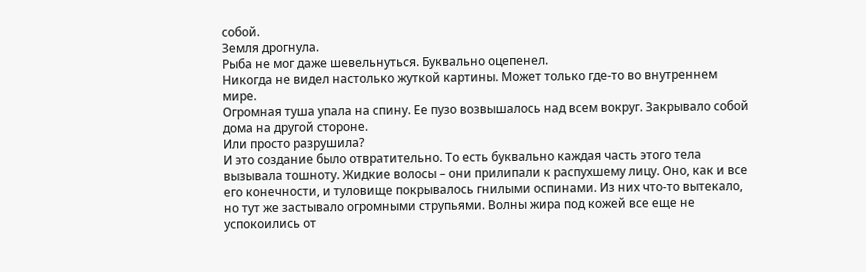собой.
Земля дрогнула.
Рыба не мог даже шевельнуться. Буквально оцепенел.
Никогда не видел настолько жуткой картины. Может только где-то во внутреннем мире.
Огромная туша упала на спину. Ее пузо возвышалось над всем вокруг. Закрывало собой дома на другой стороне.
Или просто разрушила?
И это создание было отвратительно. То есть буквально каждая часть этого тела вызывала тошноту. Жидкие волосы – они прилипали к распухшему лицу. Оно, как и все его конечности, и туловище покрывалось гнилыми оспинами. Из них что-то вытекало, но тут же застывало огромными струпьями. Волны жира под кожей все еще не успокоились от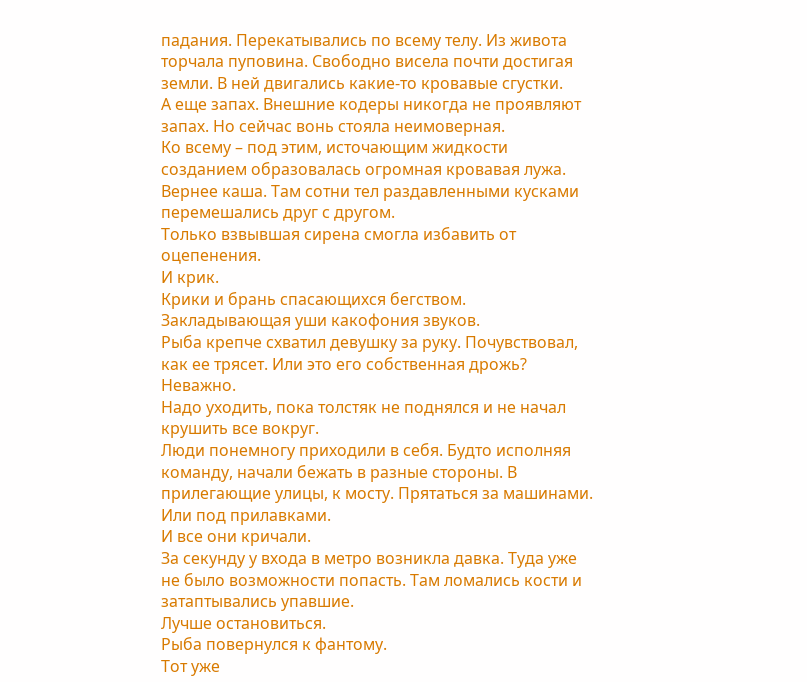падания. Перекатывались по всему телу. Из живота торчала пуповина. Свободно висела почти достигая земли. В ней двигались какие-то кровавые сгустки.
А еще запах. Внешние кодеры никогда не проявляют запах. Но сейчас вонь стояла неимоверная.
Ко всему – под этим, источающим жидкости созданием образовалась огромная кровавая лужа.
Вернее каша. Там сотни тел раздавленными кусками перемешались друг с другом.
Только взвывшая сирена смогла избавить от оцепенения.
И крик.
Крики и брань спасающихся бегством.
Закладывающая уши какофония звуков.
Рыба крепче схватил девушку за руку. Почувствовал, как ее трясет. Или это его собственная дрожь?
Неважно.
Надо уходить, пока толстяк не поднялся и не начал крушить все вокруг.
Люди понемногу приходили в себя. Будто исполняя команду, начали бежать в разные стороны. В прилегающие улицы, к мосту. Прятаться за машинами. Или под прилавками.
И все они кричали.
За секунду у входа в метро возникла давка. Туда уже не было возможности попасть. Там ломались кости и затаптывались упавшие.
Лучше остановиться.
Рыба повернулся к фантому.
Тот уже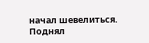начал шевелиться. Поднял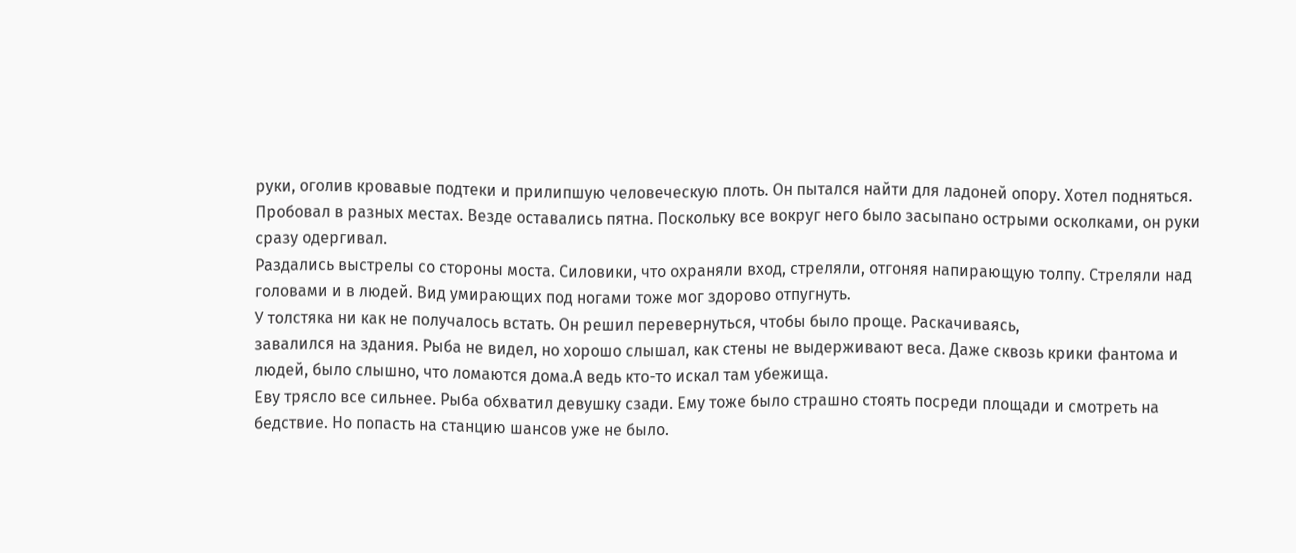руки, оголив кровавые подтеки и прилипшую человеческую плоть. Он пытался найти для ладоней опору. Хотел подняться.
Пробовал в разных местах. Везде оставались пятна. Поскольку все вокруг него было засыпано острыми осколками, он руки сразу одергивал.
Раздались выстрелы со стороны моста. Силовики, что охраняли вход, стреляли, отгоняя напирающую толпу. Стреляли над головами и в людей. Вид умирающих под ногами тоже мог здорово отпугнуть.
У толстяка ни как не получалось встать. Он решил перевернуться, чтобы было проще. Раскачиваясь,
завалился на здания. Рыба не видел, но хорошо слышал, как стены не выдерживают веса. Даже сквозь крики фантома и людей, было слышно, что ломаются дома.А ведь кто-то искал там убежища.
Еву трясло все сильнее. Рыба обхватил девушку сзади. Ему тоже было страшно стоять посреди площади и смотреть на бедствие. Но попасть на станцию шансов уже не было.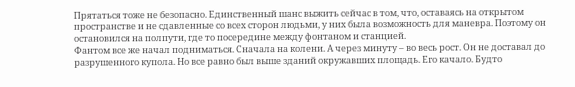Прятаться тоже не безопасно. Единственный шанс выжить сейчас в том, что, оставаясь на открытом пространстве и не сдавленные со всех сторон людьми, у них была возможность для маневра. Поэтому он остановился на полпути, где то посередине между фонтаном и станцией.
Фантом все же начал подниматься. Сначала на колени. А через минуту – во весь рост. Он не доставал до разрушенного купола. Но все равно был выше зданий окружавших площадь. Его качало. Будто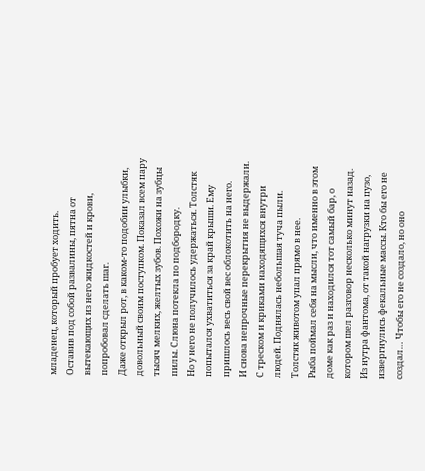младенец, который пробует ходить.
Оставив под собой развалины, пятна от вытекающих из него жидкостей и крови, попробовал сделать шаг.
Даже открыл рот, в каком-то подобии улыбки, довольный своим поступком. Показал всем пару тысяч мелких, желтых зубов. Похожи на зубцы пилы. Слюна потекла по подбородку.
Но у него не получилось удержаться. Толстяк попытался ухватиться за край крыши. Ему пришлось весь свой вес облокотить на него.
И снова непрочные перекрытия не выдержали. С треском и криками находящихся внутри людей. Поднялась небольшая туча пыли. Толстяк животом упал прямо в нее.
Рыба поймал себя на мысли, что именно в этом доме как раз и находился тот самый бар, о котором шел разговор несколько минут назад.
Из нутра фантома, от такой нагрузки на пузо, извергнулись фекальные массы. Кто бы его не создал… Чтобы его не создало, но оно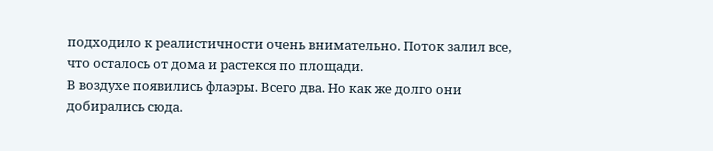подходило к реалистичности очень внимательно. Поток залил все, что осталось от дома и растекся по площади.
В воздухе появились флаэры. Всего два. Но как же долго они добирались сюда.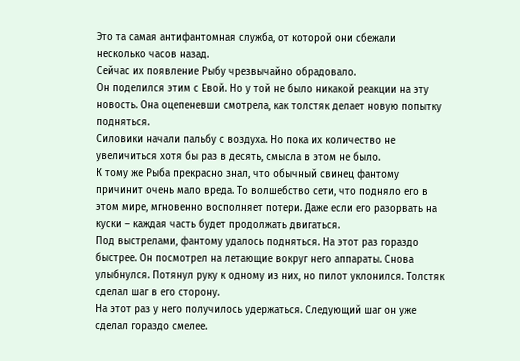Это та самая антифантомная служба, от которой они сбежали несколько часов назад.
Сейчас их появление Рыбу чрезвычайно обрадовало.
Он поделился этим с Евой. Но у той не было никакой реакции на эту новость. Она оцепеневши смотрела, как толстяк делает новую попытку подняться.
Силовики начали пальбу с воздуха. Но пока их количество не увеличиться хотя бы раз в десять, смысла в этом не было.
К тому же Рыба прекрасно знал, что обычный свинец фантому причинит очень мало вреда. То волшебство сети, что подняло его в этом мире, мгновенно восполняет потери. Даже если его разорвать на куски – каждая часть будет продолжать двигаться.
Под выстрелами, фантому удалось подняться. На этот раз гораздо быстрее. Он посмотрел на летающие вокруг него аппараты. Снова улыбнулся. Потянул руку к одному из них, но пилот уклонился. Толстяк сделал шаг в его сторону.
На этот раз у него получилось удержаться. Следующий шаг он уже сделал гораздо смелее.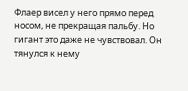Флаер висел у него прямо перед носом, не прекращая пальбу. Но гигант это даже не чувствовал. Он тянулся к нему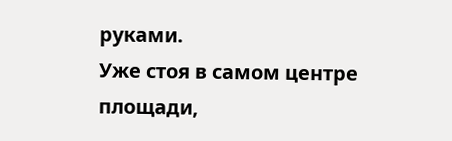руками.
Уже стоя в самом центре площади,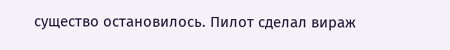существо остановилось. Пилот сделал вираж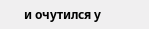и очутился у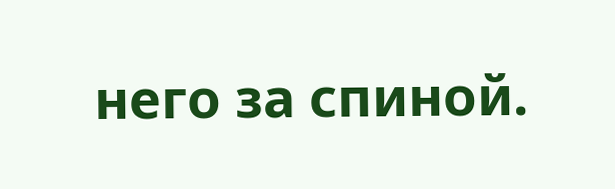него за спиной.